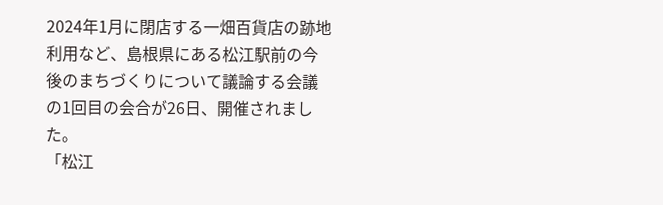2024年1月に閉店する一畑百貨店の跡地利用など、島根県にある松江駅前の今後のまちづくりについて議論する会議の1回目の会合が26日、開催されました。
「松江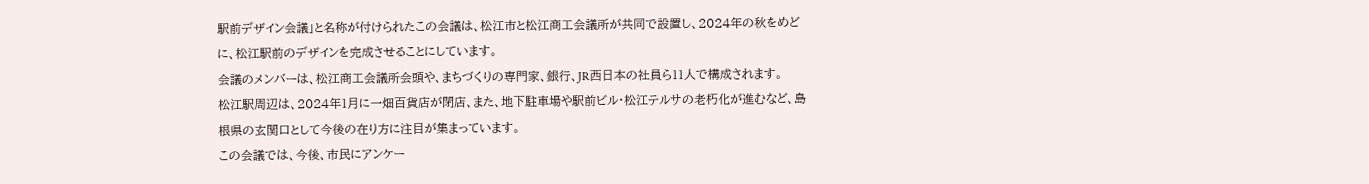駅前デザイン会議」と名称が付けられたこの会議は、松江市と松江商工会議所が共同で設置し、2024年の秋をめどに、松江駅前のデザインを完成させることにしています。
会議のメンバーは、松江商工会議所会頭や、まちづくりの専門家、銀行、JR西日本の社員ら11人で構成されます。
松江駅周辺は、2024年1月に一畑百貨店が閉店、また、地下駐車場や駅前ビル・松江テルサの老朽化が進むなど、島根県の玄関口として今後の在り方に注目が集まっています。
この会議では、今後、市民にアンケー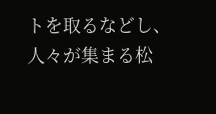トを取るなどし、人々が集まる松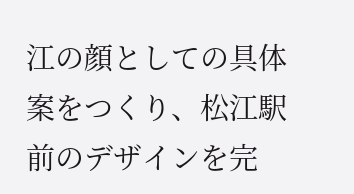江の顔としての具体案をつくり、松江駅前のデザインを完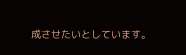成させたいとしています。